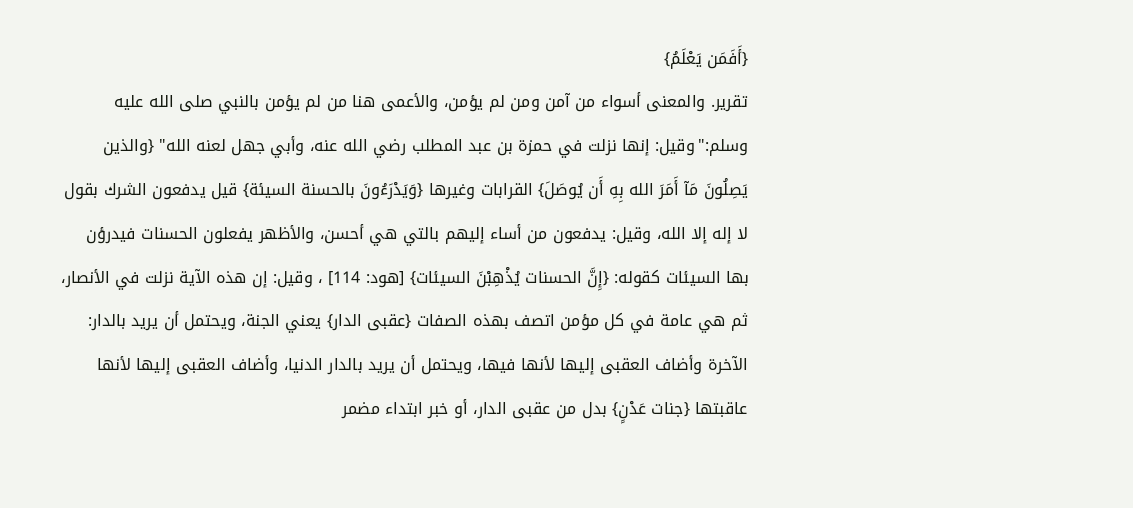{أَفَمَن يَعْلَمُ}
تقرير. والمعنى أسواء من آمن ومن لم يؤمن، والأعمى هنا من لم يؤمن بالنبي صلى الله عليه وسلم:"وقيل: إنها نزلت في حمزة بن عبد المطلب رضي الله عنه، وأبي جهل لعنه الله" {والذين يَصِلُونَ مَآ أَمَرَ الله بِهِ أَن يُوصَلَ} القرابات وغيرها {وَيَدْرَءُونَ بالحسنة السيئة} قيل يدفعون الشرك بقول لا إله إلا الله، وقيل: يدفعون من أساء إليهم بالتي هي أحسن، والأظهر يفعلون الحسنات فيدرؤن بها السيئات كقوله: {إِنَّ الحسنات يُذْهِبْنَ السيئات} [هود: 114] ، وقيل: إن هذه الآية نزلت في الأنصار، ثم هي عامة في كل مؤمن اتصف بهذه الصفات {عقبى الدار} يعني الجنة، ويحتمل أن يريد بالدار: الآخرة وأضاف العقبى إليها لأنها فيها، ويحتمل أن يريد بالدار الدنيا، وأضاف العقبى إليها لأنها عاقبتها {جنات عَدْنٍ} بدل من عقبى الدار، أو خبر ابتداء مضمر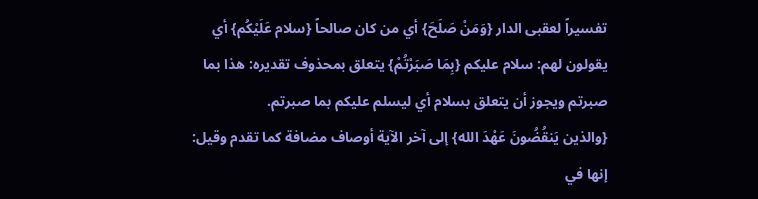تفسيراً لعقبى الدار {وَمَنْ صَلَحَ} أي من كان صالحاً {سلام عَلَيْكُم} أي يقولون لهم: سلام عليكم {بِمَا صَبَرْتُمْ} يتعلق بمحذوف تقديره: هذا بما صبرتم ويجوز أن يتعلق بسلام أي ليسلم عليكم بما صبرتم.
{والذين يَنقُضُونَ عَهْدَ الله} إلى آخر الآية أوصاف مضافة كما تقدم وقيل: إنها في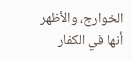الخوارج، والأظهر أنها في الكفار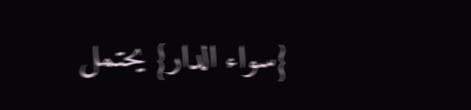{سواء الدار} يحتمل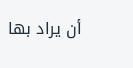أن يراد بها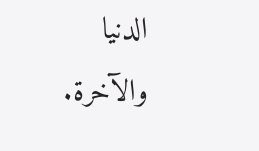الدنيا والآخرة.